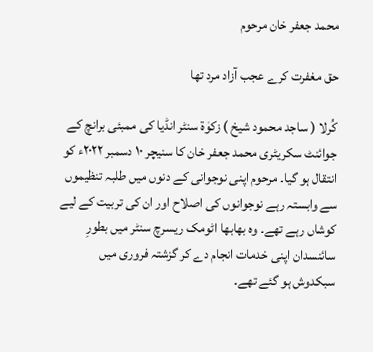محمد جعفر خان مرحوم

حق مغفرت کرے عجب آزاد مرد تھا

کُرلا ( ساجد محمود شیخ ) زکوٰۃ سنٹر انڈیا کی ممبئی برانچ کے جوائنٹ سکریٹری محمد جعفر خان کا سنیچر ۱۰ دسمبر ۲۰۲۲ء کو انتقال ہو گیا۔ مرحوم اپنی نوجوانی کے دنوں میں طلبہ تنظیموں سے وابستہ رہے نوجوانوں کی اصلاح اور ان کی تربیت کے لیے کوشاں رہے تھے۔ وہ بھابھا اٹومک ریسرچ سنٹر میں بطورِ سائنسدان اپنی خدمات انجام دے کر گزشتہ فروری میں سبکدوش ہو گئے تھے۔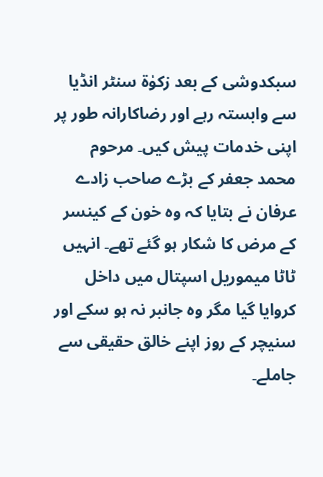سبکدوشی کے بعد زکوٰۃ سنٹر انڈیا سے وابستہ رہے اور رضاکارانہ طور پر اپنی خدمات پیش کیں۔ مرحوم محمد جعفر کے بڑے صاحب زادے عرفان نے بتایا کہ وہ خون کے کینسر کے مرض کا شکار ہو گئے تھے۔ انہیں ٹاٹا میموریل اسپتال میں داخل کروایا گیا مگر وہ جانبر نہ ہو سکے اور سنیچر کے روز اپنے خالق حقیقی سے جاملے۔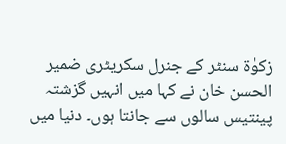زکوٰۃ سنٹر کے جنرل سکریٹری ضمیر الحسن خان نے کہا میں انہیں گزشتہ پینتیس سالوں سے جانتا ہوں۔ دنیا میں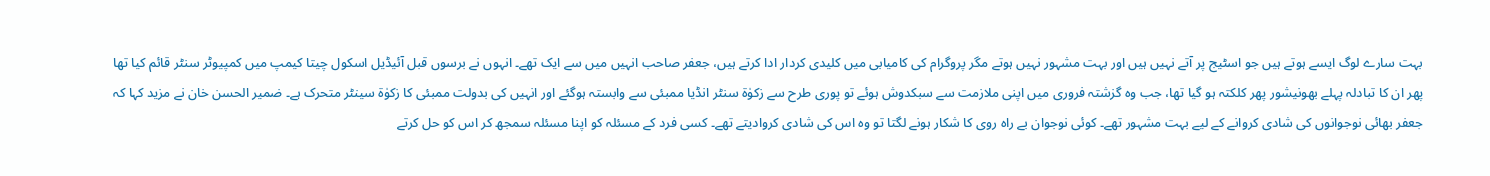بہت سارے لوگ ایسے ہوتے ہیں جو اسٹیج پر آتے نہیں ہیں اور بہت مشہور نہیں ہوتے مگر پروگرام کی کامیابی میں کلیدی کردار ادا کرتے ہیں، جعفر صاحب انہیں میں سے ایک تھے۔ انہوں نے برسوں قبل آئیڈیل اسکول چیتا کیمپ میں کمپیوٹر سنٹر قائم کیا تھا پھر ان کا تبادلہ پہلے بھونیشور پھر کلکتہ ہو گیا تھا، جب وہ گزشتہ فروری میں اپنی ملازمت سے سبکدوش ہوئے تو پوری طرح سے زکوٰۃ سنٹر انڈیا ممبئی سے وابستہ ہوگئے اور انہیں کی بدولت ممبئی کا زکوٰۃ سینٹر متحرک ہے۔ ضمیر الحسن خان نے مزید کہا کہ جعفر بھائی نوجوانوں کی شادی کروانے کے لیے بہت مشہور تھے۔ کوئی نوجوان بے راہ روی کا شکار ہونے لگتا تو وہ اس کی شادی کروادیتے تھے۔ کسی فرد کے مسئلہ کو اپنا مسئلہ سمجھ کر اس کو حل کرتے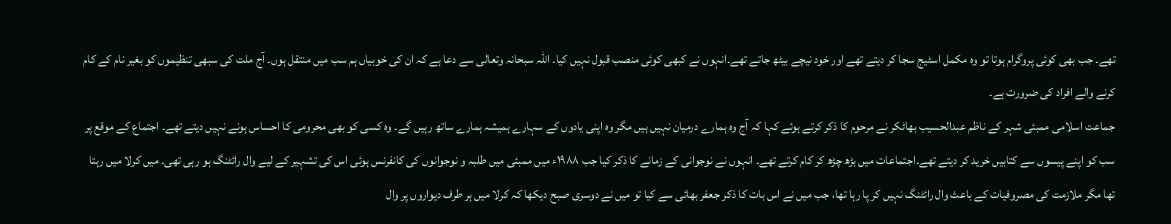تھے۔ جب بھی کوئی پروگرام ہوتا تو وہ مکمل اسٹیج سجا کر دیتے تھے اور خود نیچے بیٹھ جاتے تھے۔انہوں نے کبھی کوئی منصب قبول نہیں کیا۔ اللہ سبحانہ وتعالی سے دعا ہے کہ ان کی خوبیاں ہم سب میں منتقل ہوں۔ آج ملت کی سبھی تنظیموں کو بغیر نام کے کام کرنے والے افراد کی ضرورت ہے۔
جماعت اسلامی ممبئی شہر کے ناظم عبدالحسیب بھاٹکر نے مرحوم کا ذکر کرتے ہوئے کہا کہ آج وہ ہمارے درمیان نہیں ہیں مگر وہ اپنی یادوں کے سہارے ہمیشہ ہمارے ساتھ رہیں گے۔ وہ کسی کو بھی محرومی کا احساس ہونے نہیں دیتے تھے۔ اجتماع کے موقع پر سب کو اپنے پیسوں سے کتابیں خرید کر دیتے تھے۔اجتماعات میں بڑھ چڑھ کر کام کرتے تھے۔ انہوں نے نوجوانی کے زمانے کا ذکر کیا جب ۱۹۸۸ء میں ممبئی میں طلبہ و نوجوانوں کی کانفرنس ہوئی اس کی تشہیر کے لیے وال رائٹنگ ہو رہی تھی۔ میں کرلا میں رہتا تھا مگر ملازمت کی مصروفیات کے باعث وال رائٹنگ نہیں کر پا رہا تھا، جب میں نے اس بات کا ذکر جعفر بھائی سے کیا تو میں نے دوسری صبح دیکھا کہ کرلا میں ہر طرف دیواروں پر وال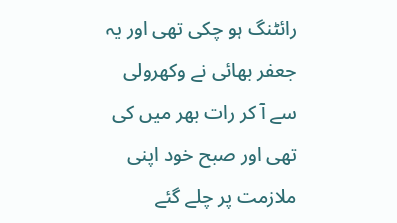رائٹنگ ہو چکی تھی اور یہ جعفر بھائی نے وکھرولی سے آ کر رات بھر میں کی تھی اور صبح خود اپنی ملازمت پر چلے گئے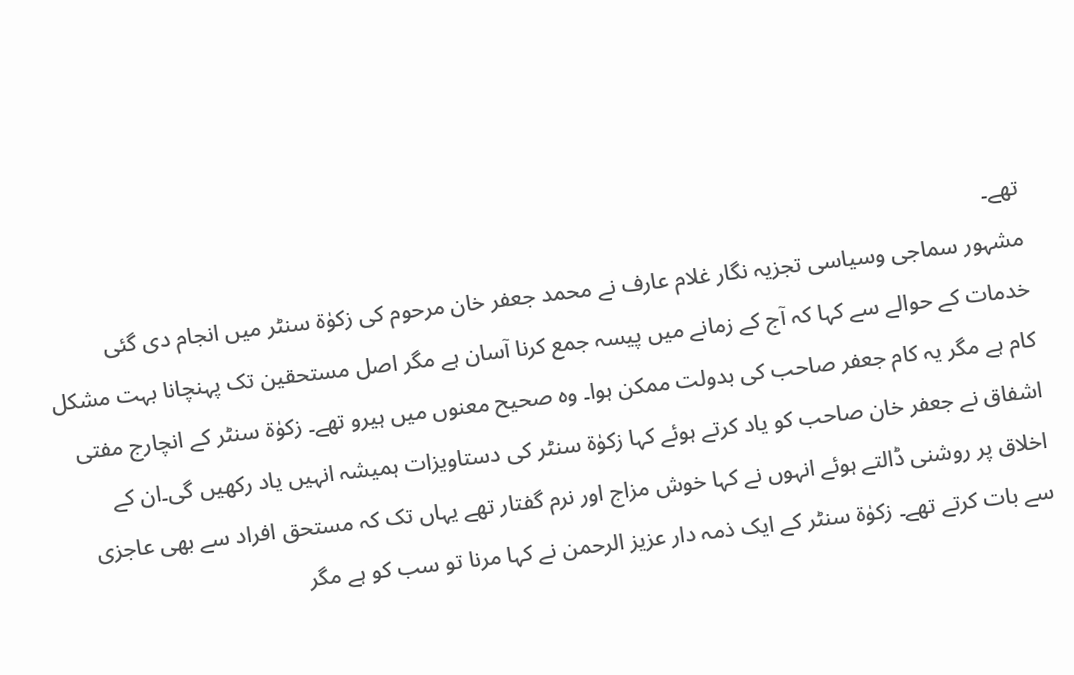تھے۔
مشہور سماجی وسیاسی تجزیہ نگار غلام عارف نے محمد جعفر خان مرحوم کی زکوٰۃ سنٹر میں انجام دی گئی خدمات کے حوالے سے کہا کہ آج کے زمانے میں پیسہ جمع کرنا آسان ہے مگر اصل مستحقین تک پہنچانا بہت مشکل کام ہے مگر یہ کام جعفر صاحب کی بدولت ممکن ہوا۔ وہ صحیح معنوں میں ہیرو تھے۔ زکوٰۃ سنٹر کے انچارج مفتی اشفاق نے جعفر خان صاحب کو یاد کرتے ہوئے کہا زکوٰۃ سنٹر کی دستاویزات ہمیشہ انہیں یاد رکھیں گی۔ان کے اخلاق پر روشنی ڈالتے ہوئے انہوں نے کہا خوش مزاج اور نرم گفتار تھے یہاں تک کہ مستحق افراد سے بھی عاجزی سے بات کرتے تھے۔ زکوٰۃ سنٹر کے ایک ذمہ دار عزیز الرحمن نے کہا مرنا تو سب کو ہے مگر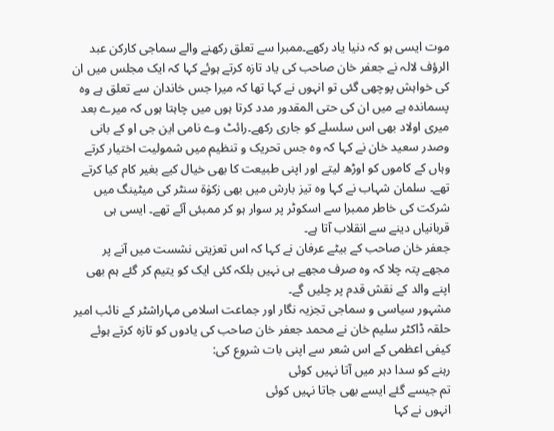موت ایسی ہو کہ دنیا یاد رکھے۔ممبرا سے تعلق رکھنے والے سماجی کارکن عبد الرؤف لالہ نے جعفر خان صاحب کی یاد تازہ کرتے ہوئے کہا کہ ایک مجلس میں ان کی خواہش پوچھی گئی تو انہوں نے کہا تھا کہ میرا جس خاندان سے تعلق ہے وہ پسماندہ ہے میں ان کی حتی المقدور مدد کرتا ہوں میں چاہتا ہوں کہ میرے بعد میری اولاد بھی اس سلسلے کو جاری رکھے۔رائٹ وے نامی این جی او کے بانی وصدر سعید خان نے کہا کہ وہ جس تحریک و تنظیم میں شمولیت اختیار کرتے وہاں کے کاموں کو اوڑھ لیتے اور اپنی طبیعت کا بھی خیال کیے بغیر کام کیا کرتے تھے۔ سلمان شہاب نے کہا وہ تیز بارش میں بھی زکوٰۃ سنٹر کی میٹینگ میں شرکت کی خاطر ممبرا سے اسکوٹر پر سوار ہو کر ممبئی آئے تھے۔ ایسی ہی قربانیاں دینے سے انقلاب آتا ہے۔
جعفر خان صاحب کے بیٹے عرفان نے کہا کہ اس تعزیتی نشست میں آنے پر مجھے پتہ چلا کہ وہ صرف مجھے ہی نہیں بلکہ کئی ایک کو یتیم کر گئے ہم بھی اپنے والد کے نقش قدم پر چلیں گے۔
مشہور سیاسی و سماجی تجزیہ نگار اور جماعت اسلامی مہاراشٹر کے نائب امیر حلقہ ڈاکٹر سلیم خان نے محمد جعفر خان صاحب کی یادوں کو تازہ کرتے ہوئے کیفی اعظمی کے اس شعر سے اپنی بات شروع کی:
رہنے کو سدا دہر میں آتا نہیں کوئی
تم جیسے گئے ایسے بھی جاتا نہیں کوئی
انہوں نے کہا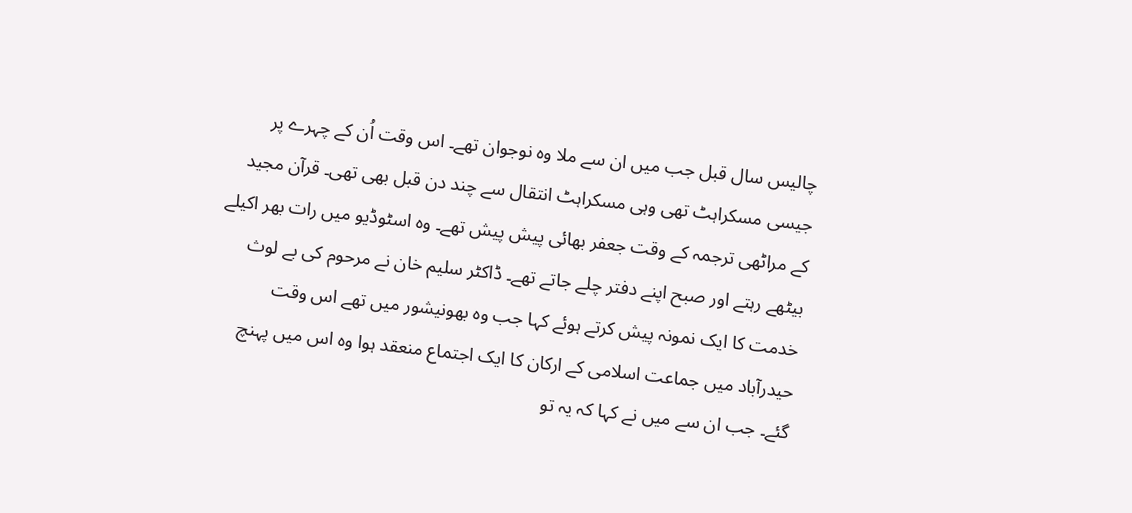چالیس سال قبل جب میں ان سے ملا وہ نوجوان تھے۔ اس وقت اُن کے چہرے پر جیسی مسکراہٹ تھی وہی مسکراہٹ انتقال سے چند دن قبل بھی تھی۔ قرآن مجید کے مراٹھی ترجمہ کے وقت جعفر بھائی پیش پیش تھے۔ وہ اسٹوڈیو میں رات بھر اکیلے بیٹھے رہتے اور صبح اپنے دفتر چلے جاتے تھے۔ ڈاکٹر سلیم خان نے مرحوم کی بے لوث خدمت کا ایک نمونہ پیش کرتے ہوئے کہا جب وہ بھونیشور میں تھے اس وقت حیدرآباد میں جماعت اسلامی کے ارکان کا ایک اجتماع منعقد ہوا وہ اس میں پہنچ گئے۔ جب ان سے میں نے کہا کہ یہ تو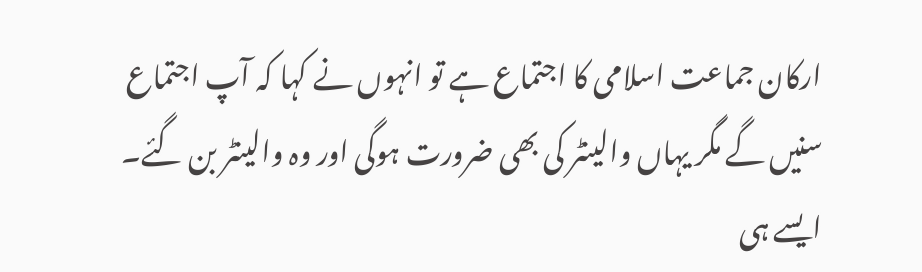ارکان جماعت اسلامی کا اجتماع ہے تو انہوں نے کہا کہ آپ اجتماع سنیں گے مگر یہاں والینٹر کی بھی ضرورت ہوگی اور وہ والینٹر بن گئے۔
ایسے ہی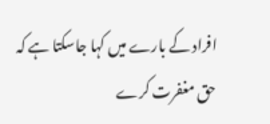افراد کے بارے میں کہا جاسکتا ہے کہ
حق مغفرت کرے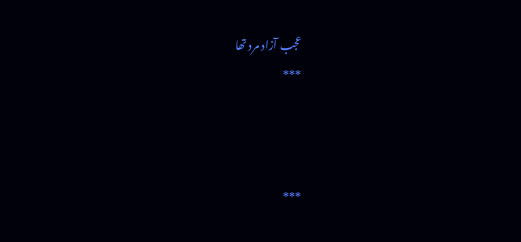عجب آزاد مرد تھا
***



***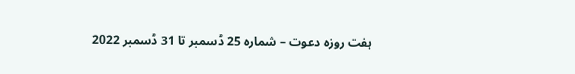ہفت روزہ دعوت – شمارہ 25 ڈسمبر تا 31 ڈسمبر 2022